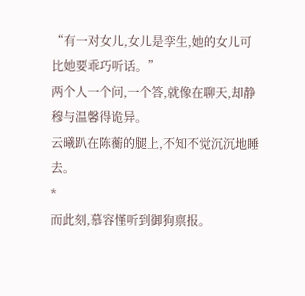“有一对女儿,女儿是孪生,她的女儿可比她要乖巧听话。”
两个人一个问,一个答,就像在聊天,却静穆与温馨得诡异。
云曦趴在陈蘅的腿上,不知不觉沉沉地睡去。
*
而此刻,慕容慬听到御狗禀报。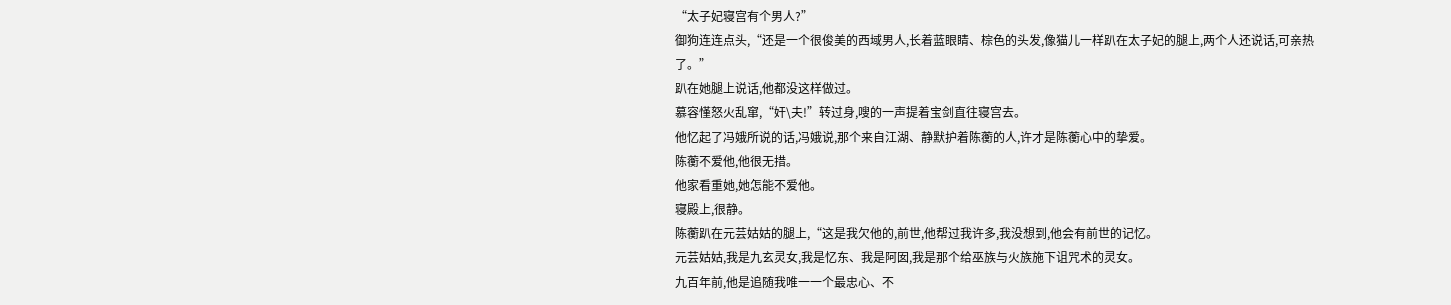“太子妃寝宫有个男人?”
御狗连连点头,“还是一个很俊美的西域男人,长着蓝眼睛、棕色的头发,像猫儿一样趴在太子妃的腿上,两个人还说话,可亲热了。”
趴在她腿上说话,他都没这样做过。
慕容慬怒火乱窜,“奸\夫!”转过身,嗖的一声提着宝剑直往寝宫去。
他忆起了冯娥所说的话,冯娥说,那个来自江湖、静默护着陈蘅的人,许才是陈蘅心中的挚爱。
陈蘅不爱他,他很无措。
他家看重她,她怎能不爱他。
寝殿上,很静。
陈蘅趴在元芸姑姑的腿上,“这是我欠他的,前世,他帮过我许多,我没想到,他会有前世的记忆。
元芸姑姑,我是九玄灵女,我是忆东、我是阿囡,我是那个给巫族与火族施下诅咒术的灵女。
九百年前,他是追随我唯一一个最忠心、不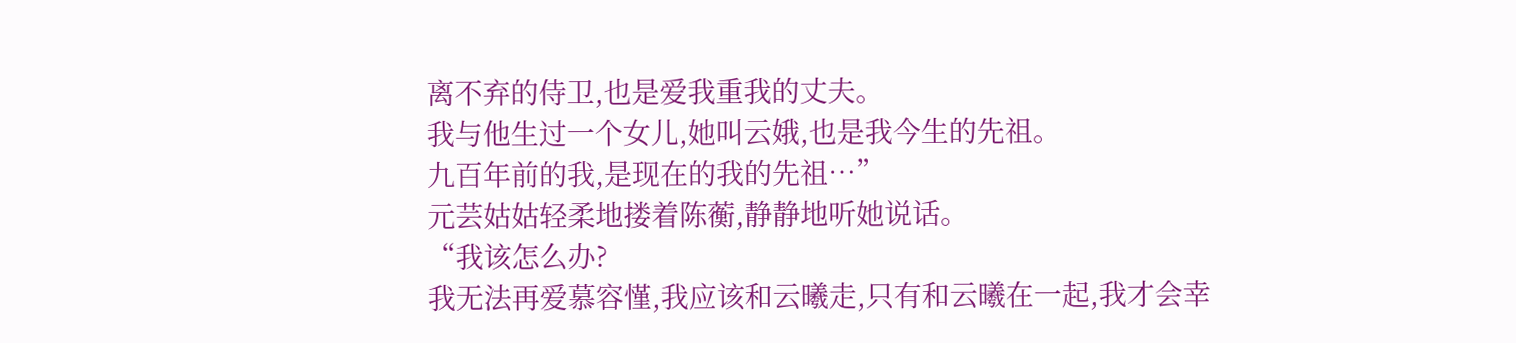离不弃的侍卫,也是爱我重我的丈夫。
我与他生过一个女儿,她叫云娥,也是我今生的先祖。
九百年前的我,是现在的我的先祖…”
元芸姑姑轻柔地搂着陈蘅,静静地听她说话。
“我该怎么办?
我无法再爱慕容慬,我应该和云曦走,只有和云曦在一起,我才会幸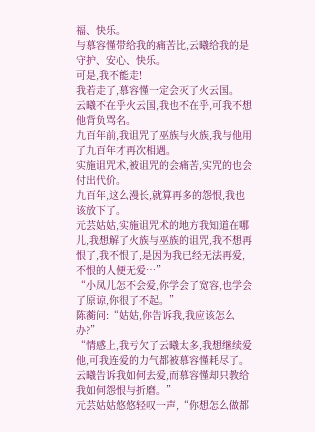福、快乐。
与慕容慬带给我的痛苦比,云曦给我的是守护、安心、快乐。
可是,我不能走!
我若走了,慕容慬一定会灭了火云国。
云曦不在乎火云国,我也不在乎,可我不想他背负骂名。
九百年前,我诅咒了巫族与火族,我与他用了九百年才再次相遇。
实施诅咒术,被诅咒的会痛苦,实咒的也会付出代价。
九百年,这么漫长,就算再多的怨恨,我也该放下了。
元芸姑姑,实施诅咒术的地方我知道在哪儿,我想解了火族与巫族的诅咒,我不想再恨了,我不恨了,是因为我已经无法再爱,不恨的人便无爱…”
“小凤儿怎不会爱,你学会了宽容,也学会了原谅,你很了不起。”
陈蘅问:“姑姑,你告诉我,我应该怎么办?”
“情感上,我亏欠了云曦太多,我想继续爱他,可我连爱的力气都被慕容慬耗尽了。云曦告诉我如何去爱,而慕容慬却只教给我如何怨恨与折磨。”
元芸姑姑悠悠轻叹一声,“你想怎么做都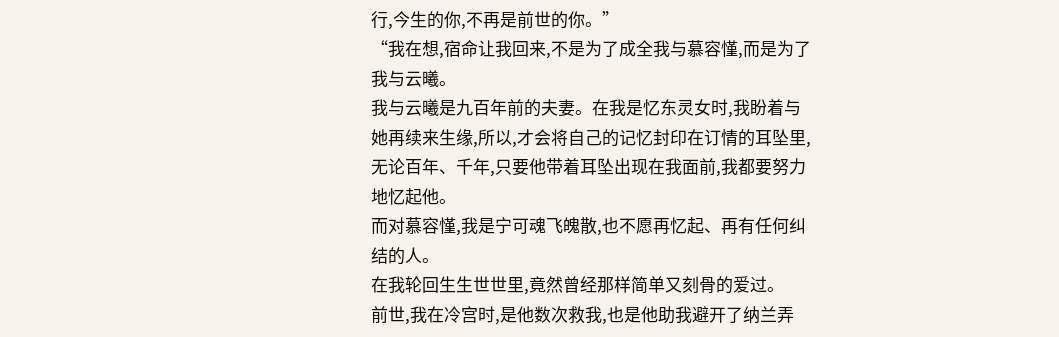行,今生的你,不再是前世的你。”
“我在想,宿命让我回来,不是为了成全我与慕容慬,而是为了我与云曦。
我与云曦是九百年前的夫妻。在我是忆东灵女时,我盼着与她再续来生缘,所以,才会将自己的记忆封印在订情的耳坠里,无论百年、千年,只要他带着耳坠出现在我面前,我都要努力地忆起他。
而对慕容慬,我是宁可魂飞魄散,也不愿再忆起、再有任何纠结的人。
在我轮回生生世世里,竟然曾经那样简单又刻骨的爱过。
前世,我在冷宫时,是他数次救我,也是他助我避开了纳兰弄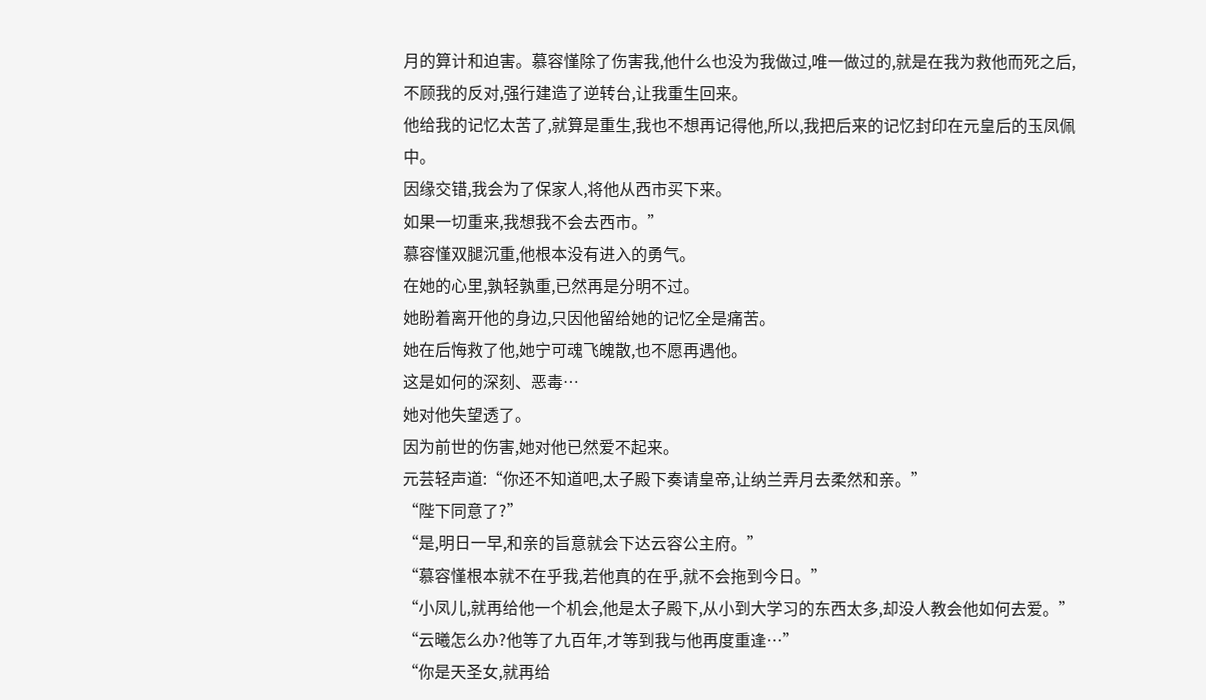月的算计和迫害。慕容慬除了伤害我,他什么也没为我做过,唯一做过的,就是在我为救他而死之后,不顾我的反对,强行建造了逆转台,让我重生回来。
他给我的记忆太苦了,就算是重生,我也不想再记得他,所以,我把后来的记忆封印在元皇后的玉凤佩中。
因缘交错,我会为了保家人,将他从西市买下来。
如果一切重来,我想我不会去西市。”
慕容慬双腿沉重,他根本没有进入的勇气。
在她的心里,孰轻孰重,已然再是分明不过。
她盼着离开他的身边,只因他留给她的记忆全是痛苦。
她在后悔救了他,她宁可魂飞魄散,也不愿再遇他。
这是如何的深刻、恶毒…
她对他失望透了。
因为前世的伤害,她对他已然爱不起来。
元芸轻声道:“你还不知道吧,太子殿下奏请皇帝,让纳兰弄月去柔然和亲。”
“陛下同意了?”
“是,明日一早,和亲的旨意就会下达云容公主府。”
“慕容慬根本就不在乎我,若他真的在乎,就不会拖到今日。”
“小凤儿,就再给他一个机会,他是太子殿下,从小到大学习的东西太多,却没人教会他如何去爱。”
“云曦怎么办?他等了九百年,才等到我与他再度重逢…”
“你是天圣女,就再给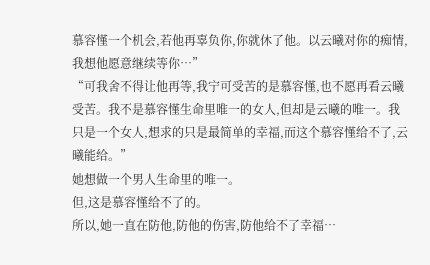慕容慬一个机会,若他再辜负你,你就休了他。以云曦对你的痴情,我想他愿意继续等你…”
“可我舍不得让他再等,我宁可受苦的是慕容慬,也不愿再看云曦受苦。我不是慕容慬生命里唯一的女人,但却是云曦的唯一。我只是一个女人,想求的只是最简单的幸福,而这个慕容慬给不了,云曦能给。”
她想做一个男人生命里的唯一。
但,这是慕容慬给不了的。
所以,她一直在防他,防他的伤害,防他给不了幸福…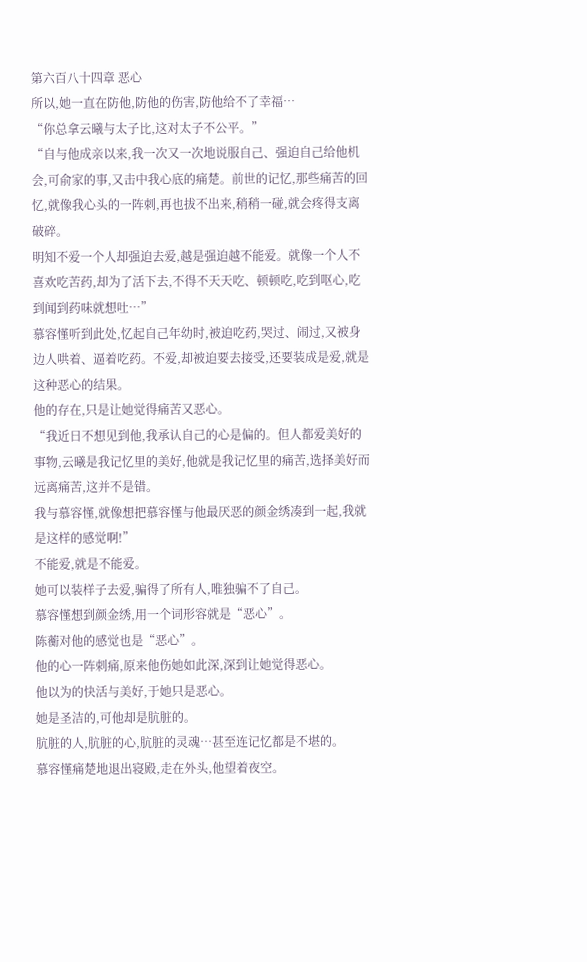第六百八十四章 恶心
所以,她一直在防他,防他的伤害,防他给不了幸福…
“你总拿云曦与太子比,这对太子不公平。”
“自与他成亲以来,我一次又一次地说服自己、强迫自己给他机会,可俞家的事,又击中我心底的痛楚。前世的记忆,那些痛苦的回忆,就像我心头的一阵刺,再也拔不出来,稍稍一碰,就会疼得支离破碎。
明知不爱一个人却强迫去爱,越是强迫越不能爱。就像一个人不喜欢吃苦药,却为了活下去,不得不天天吃、顿顿吃,吃到呕心,吃到闻到药味就想吐…”
慕容慬听到此处,忆起自己年幼时,被迫吃药,哭过、闹过,又被身边人哄着、逼着吃药。不爱,却被迫要去接受,还要装成是爱,就是这种恶心的结果。
他的存在,只是让她觉得痛苦又恶心。
“我近日不想见到他,我承认自己的心是偏的。但人都爱美好的事物,云曦是我记忆里的美好,他就是我记忆里的痛苦,选择美好而远离痛苦,这并不是错。
我与慕容慬,就像想把慕容慬与他最厌恶的颜金绣凑到一起,我就是这样的感觉啊!”
不能爱,就是不能爱。
她可以装样子去爱,骗得了所有人,唯独骗不了自己。
慕容慬想到颜金绣,用一个词形容就是“恶心”。
陈蘅对他的感觉也是“恶心”。
他的心一阵刺痛,原来他伤她如此深,深到让她觉得恶心。
他以为的快活与美好,于她只是恶心。
她是圣洁的,可他却是肮脏的。
肮脏的人,肮脏的心,肮脏的灵魂…甚至连记忆都是不堪的。
慕容慬痛楚地退出寝殿,走在外头,他望着夜空。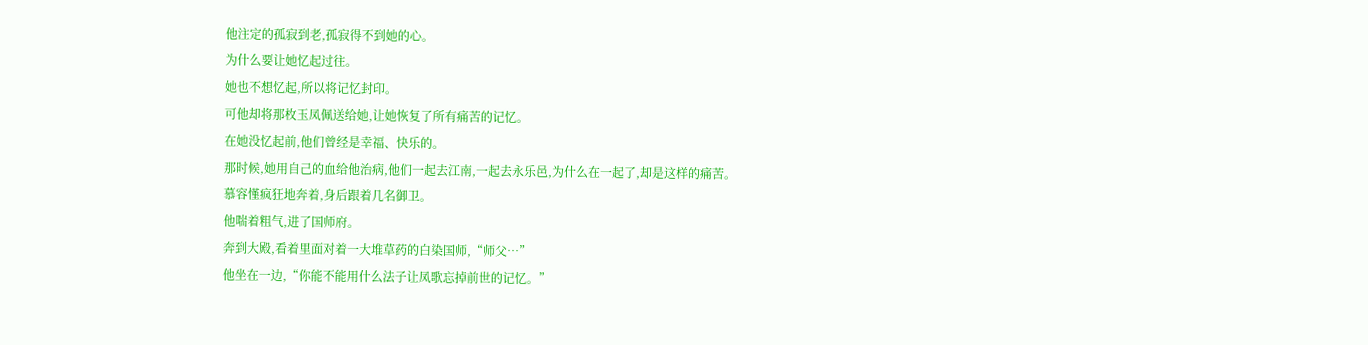他注定的孤寂到老,孤寂得不到她的心。
为什么要让她忆起过往。
她也不想忆起,所以将记忆封印。
可他却将那枚玉凤佩送给她,让她恢复了所有痛苦的记忆。
在她没忆起前,他们曾经是幸福、快乐的。
那时候,她用自己的血给他治病,他们一起去江南,一起去永乐邑,为什么在一起了,却是这样的痛苦。
慕容慬疯狂地奔着,身后跟着几名御卫。
他喘着粗气,进了国师府。
奔到大殿,看着里面对着一大堆草药的白染国师,“师父…”
他坐在一边,“你能不能用什么法子让凤歌忘掉前世的记忆。”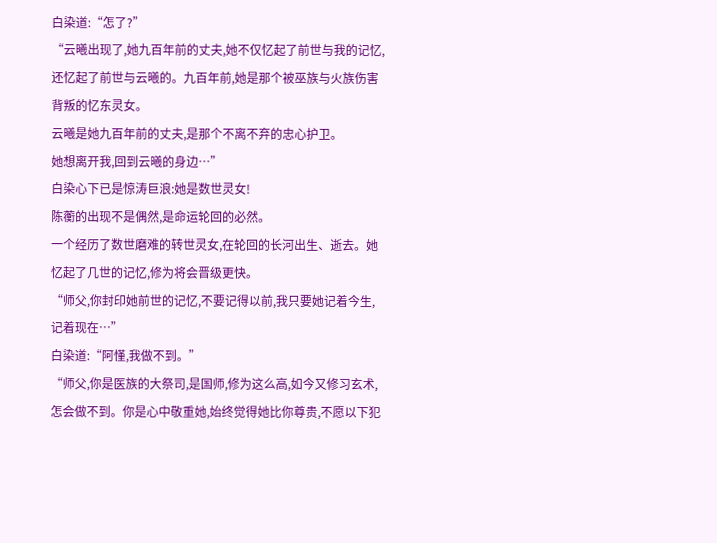白染道:“怎了?”
“云曦出现了,她九百年前的丈夫,她不仅忆起了前世与我的记忆,还忆起了前世与云曦的。九百年前,她是那个被巫族与火族伤害背叛的忆东灵女。
云曦是她九百年前的丈夫,是那个不离不弃的忠心护卫。
她想离开我,回到云曦的身边…”
白染心下已是惊涛巨浪:她是数世灵女!
陈蘅的出现不是偶然,是命运轮回的必然。
一个经历了数世磨难的转世灵女,在轮回的长河出生、逝去。她忆起了几世的记忆,修为将会晋级更快。
“师父,你封印她前世的记忆,不要记得以前,我只要她记着今生,记着现在…”
白染道:“阿慬,我做不到。”
“师父,你是医族的大祭司,是国师,修为这么高,如今又修习玄术,怎会做不到。你是心中敬重她,始终觉得她比你尊贵,不愿以下犯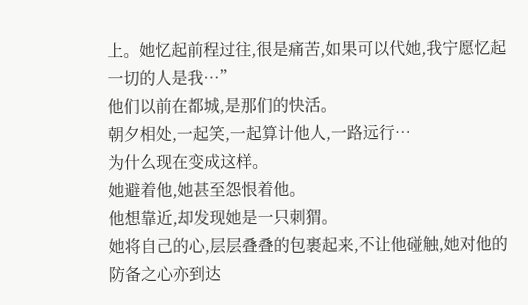上。她忆起前程过往,很是痛苦,如果可以代她,我宁愿忆起一切的人是我…”
他们以前在都城,是那们的快活。
朝夕相处,一起笑,一起算计他人,一路远行…
为什么现在变成这样。
她避着他,她甚至怨恨着他。
他想靠近,却发现她是一只刺猬。
她将自己的心,层层叠叠的包裹起来,不让他碰触,她对他的防备之心亦到达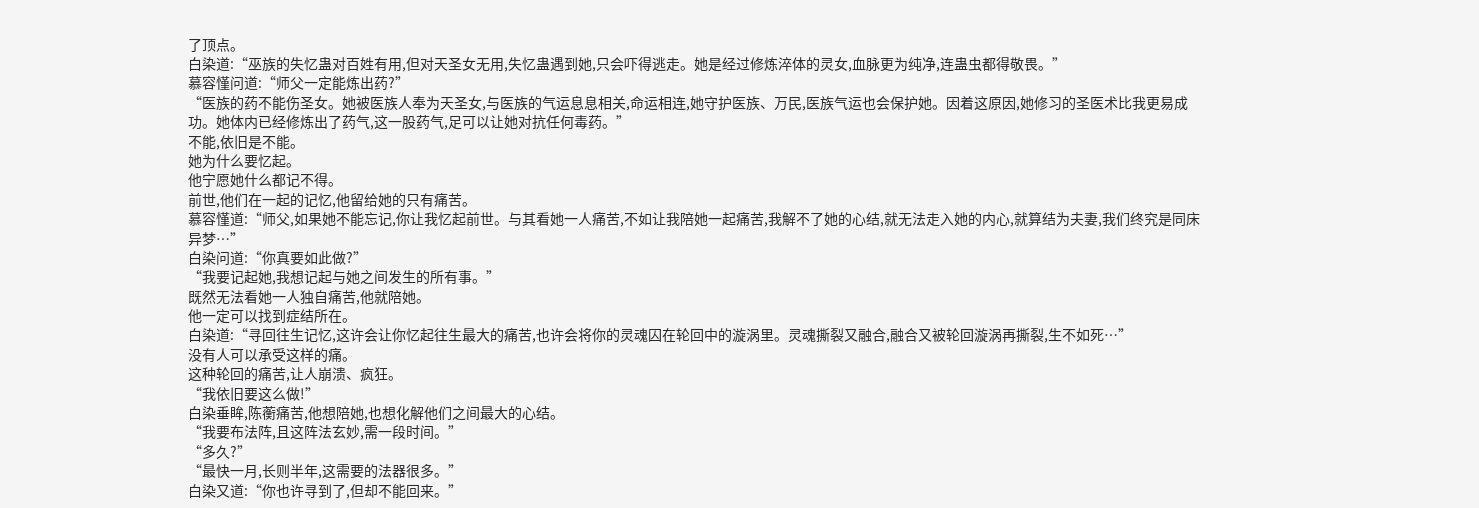了顶点。
白染道:“巫族的失忆蛊对百姓有用,但对天圣女无用,失忆蛊遇到她,只会吓得逃走。她是经过修炼淬体的灵女,血脉更为纯净,连蛊虫都得敬畏。”
慕容慬问道:“师父一定能炼出药?”
“医族的药不能伤圣女。她被医族人奉为天圣女,与医族的气运息息相关,命运相连,她守护医族、万民,医族气运也会保护她。因着这原因,她修习的圣医术比我更易成功。她体内已经修炼出了药气,这一股药气,足可以让她对抗任何毒药。”
不能,依旧是不能。
她为什么要忆起。
他宁愿她什么都记不得。
前世,他们在一起的记忆,他留给她的只有痛苦。
慕容慬道:“师父,如果她不能忘记,你让我忆起前世。与其看她一人痛苦,不如让我陪她一起痛苦,我解不了她的心结,就无法走入她的内心,就算结为夫妻,我们终究是同床异梦…”
白染问道:“你真要如此做?”
“我要记起她,我想记起与她之间发生的所有事。”
既然无法看她一人独自痛苦,他就陪她。
他一定可以找到症结所在。
白染道:“寻回往生记忆,这许会让你忆起往生最大的痛苦,也许会将你的灵魂囚在轮回中的漩涡里。灵魂撕裂又融合,融合又被轮回漩涡再撕裂,生不如死…”
没有人可以承受这样的痛。
这种轮回的痛苦,让人崩溃、疯狂。
“我依旧要这么做!”
白染垂眸,陈蘅痛苦,他想陪她,也想化解他们之间最大的心结。
“我要布法阵,且这阵法玄妙,需一段时间。”
“多久?”
“最快一月,长则半年,这需要的法器很多。”
白染又道:“你也许寻到了,但却不能回来。”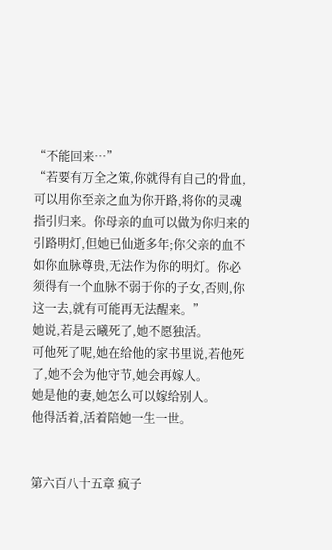“不能回来…”
“若要有万全之策,你就得有自己的骨血,可以用你至亲之血为你开路,将你的灵魂指引归来。你母亲的血可以做为你归来的引路明灯,但她已仙逝多年;你父亲的血不如你血脉尊贵,无法作为你的明灯。你必须得有一个血脉不弱于你的子女,否则,你这一去,就有可能再无法醒来。”
她说,若是云曦死了,她不愿独活。
可他死了呢,她在给他的家书里说,若他死了,她不会为他守节,她会再嫁人。
她是他的妻,她怎么可以嫁给别人。
他得活着,活着陪她一生一世。


第六百八十五章 疯子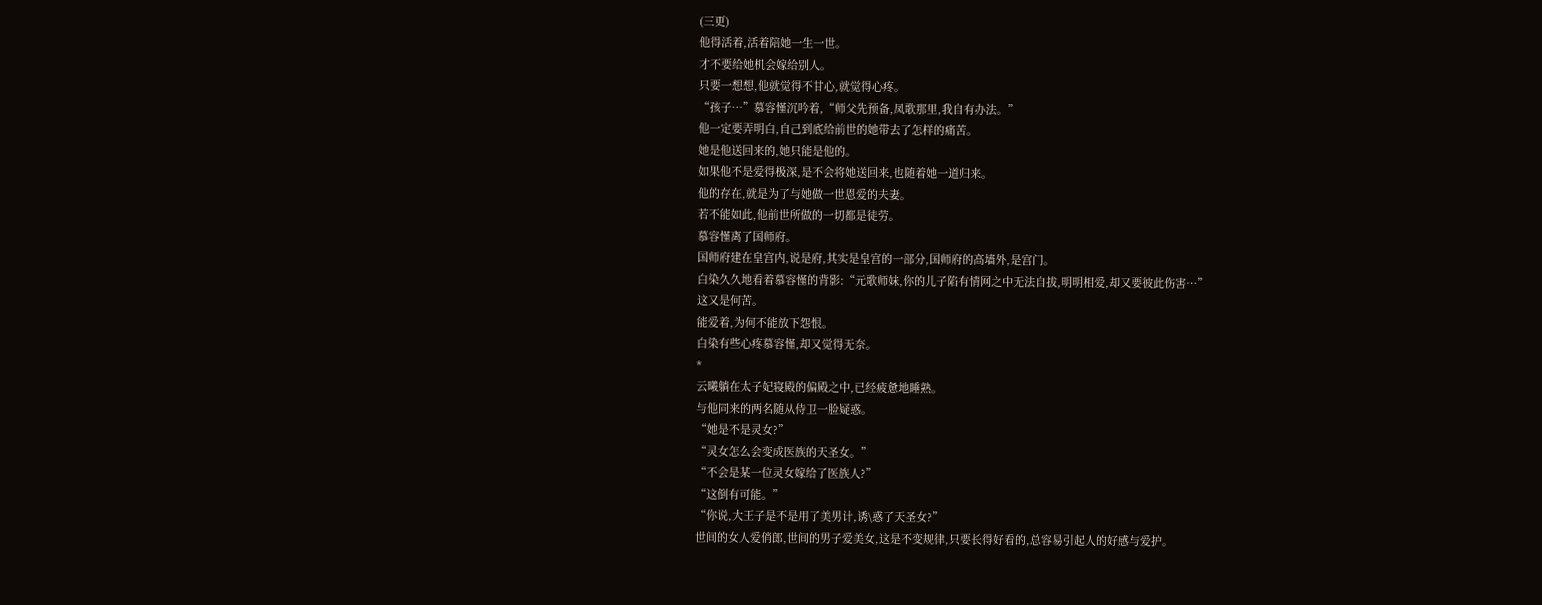(三更)
他得活着,活着陪她一生一世。
才不要给她机会嫁给别人。
只要一想想,他就觉得不甘心,就觉得心疼。
“孩子…”慕容慬沉吟着,“师父先预备,凤歌那里,我自有办法。”
他一定要弄明白,自己到底给前世的她带去了怎样的痛苦。
她是他送回来的,她只能是他的。
如果他不是爱得极深,是不会将她送回来,也随着她一道归来。
他的存在,就是为了与她做一世恩爱的夫妻。
若不能如此,他前世所做的一切都是徒劳。
慕容慬离了国师府。
国师府建在皇宫内,说是府,其实是皇宫的一部分,国师府的高墙外,是宫门。
白染久久地看着慕容慬的背影:“元歌师妹,你的儿子陷有情网之中无法自拔,明明相爱,却又要彼此伤害…”
这又是何苦。
能爱着,为何不能放下怨恨。
白染有些心疼慕容慬,却又觉得无奈。
*
云曦躺在太子妃寝殿的偏殿之中,已经疲惫地睡熟。
与他同来的两名随从侍卫一脸疑惑。
“她是不是灵女?”
“灵女怎么会变成医族的天圣女。”
“不会是某一位灵女嫁给了医族人?”
“这倒有可能。”
“你说,大王子是不是用了美男计,诱\惑了天圣女?”
世间的女人爱俏郎,世间的男子爱美女,这是不变规律,只要长得好看的,总容易引起人的好感与爱护。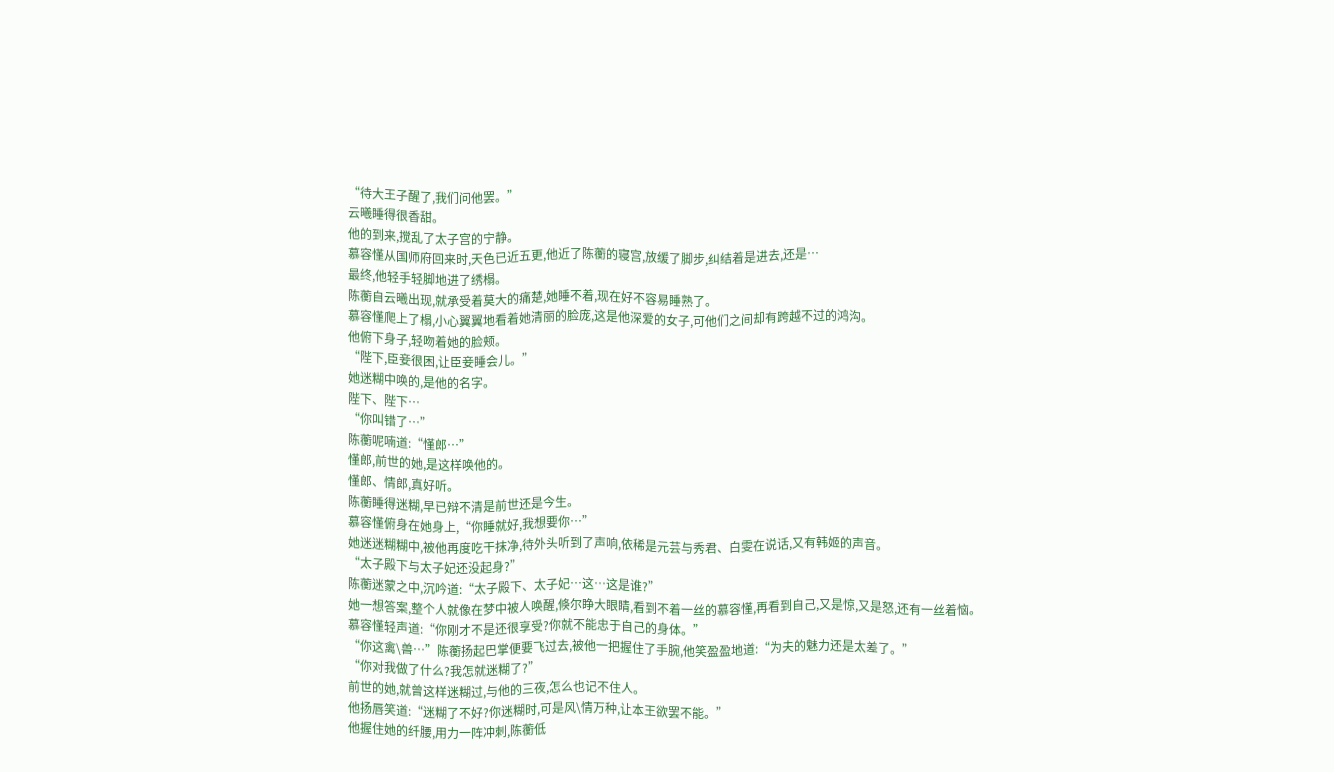“待大王子醒了,我们问他罢。”
云曦睡得很香甜。
他的到来,搅乱了太子宫的宁静。
慕容慬从国师府回来时,天色已近五更,他近了陈蘅的寝宫,放缓了脚步,纠结着是进去,还是…
最终,他轻手轻脚地进了绣榻。
陈蘅自云曦出现,就承受着莫大的痛楚,她睡不着,现在好不容易睡熟了。
慕容慬爬上了榻,小心翼翼地看着她清丽的脸庞,这是他深爱的女子,可他们之间却有跨越不过的鸿沟。
他俯下身子,轻吻着她的脸颊。
“陛下,臣妾很困,让臣妾睡会儿。”
她迷糊中唤的,是他的名字。
陛下、陛下…
“你叫错了…”
陈蘅呢喃道:“慬郎…”
慬郎,前世的她,是这样唤他的。
慬郎、情郎,真好听。
陈蘅睡得迷糊,早已辩不清是前世还是今生。
慕容慬俯身在她身上,“你睡就好,我想要你…”
她迷迷糊糊中,被他再度吃干抹净,待外头听到了声响,依稀是元芸与秀君、白雯在说话,又有韩姬的声音。
“太子殿下与太子妃还没起身?”
陈蘅迷蒙之中,沉吟道:“太子殿下、太子妃…这…这是谁?”
她一想答案,整个人就像在梦中被人唤醒,倏尔睁大眼睛,看到不着一丝的慕容慬,再看到自己,又是惊,又是怒,还有一丝着恼。
慕容慬轻声道:“你刚才不是还很享受?你就不能忠于自己的身体。”
“你这禽\兽…”陈蘅扬起巴掌便要飞过去,被他一把握住了手腕,他笑盈盈地道:“为夫的魅力还是太差了。”
“你对我做了什么?我怎就迷糊了?”
前世的她,就曾这样迷糊过,与他的三夜,怎么也记不住人。
他扬唇笑道:“迷糊了不好?你迷糊时,可是风\情万种,让本王欲罢不能。”
他握住她的纤腰,用力一阵冲刺,陈蘅低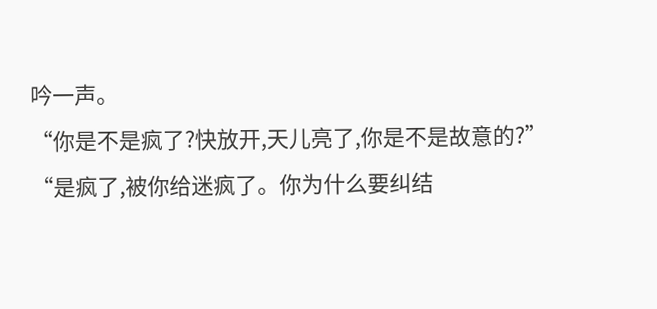吟一声。
“你是不是疯了?快放开,天儿亮了,你是不是故意的?”
“是疯了,被你给迷疯了。你为什么要纠结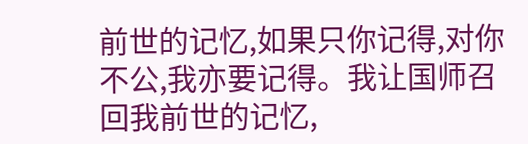前世的记忆,如果只你记得,对你不公,我亦要记得。我让国师召回我前世的记忆,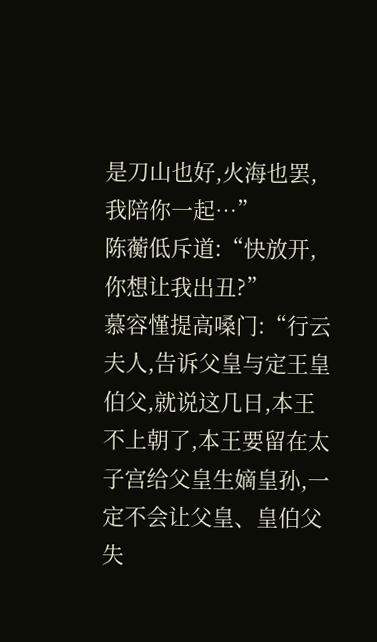是刀山也好,火海也罢,我陪你一起…”
陈蘅低斥道:“快放开,你想让我出丑?”
慕容慬提高嗓门:“行云夫人,告诉父皇与定王皇伯父,就说这几日,本王不上朝了,本王要留在太子宫给父皇生嫡皇孙,一定不会让父皇、皇伯父失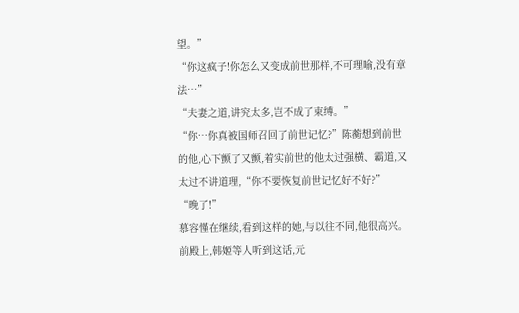望。”
“你这疯子!你怎么又变成前世那样,不可理喻,没有章法…”
“夫妻之道,讲究太多,岂不成了束缚。”
“你…你真被国师召回了前世记忆?”陈蘅想到前世的他,心下颤了又颤,着实前世的他太过强横、霸道,又太过不讲道理,“你不要恢复前世记忆好不好?”
“晚了!”
慕容慬在继续,看到这样的她,与以往不同,他很高兴。
前殿上,韩姬等人听到这话,元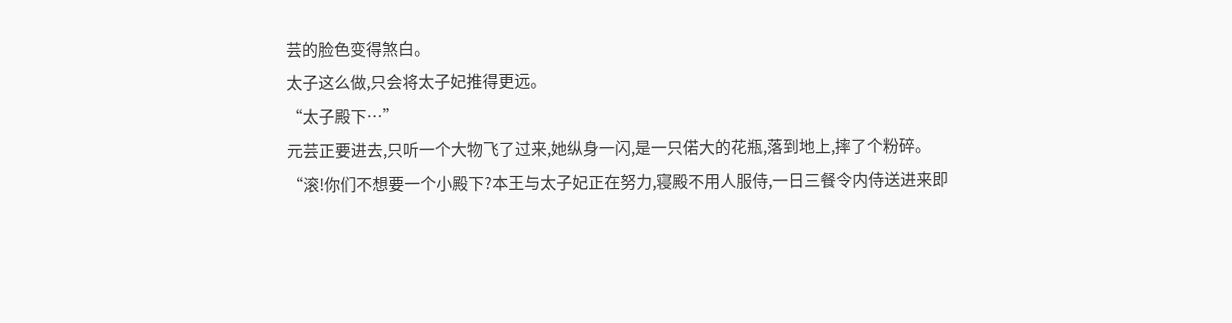芸的脸色变得煞白。
太子这么做,只会将太子妃推得更远。
“太子殿下…”
元芸正要进去,只听一个大物飞了过来,她纵身一闪,是一只偌大的花瓶,落到地上,摔了个粉碎。
“滚!你们不想要一个小殿下?本王与太子妃正在努力,寝殿不用人服侍,一日三餐令内侍送进来即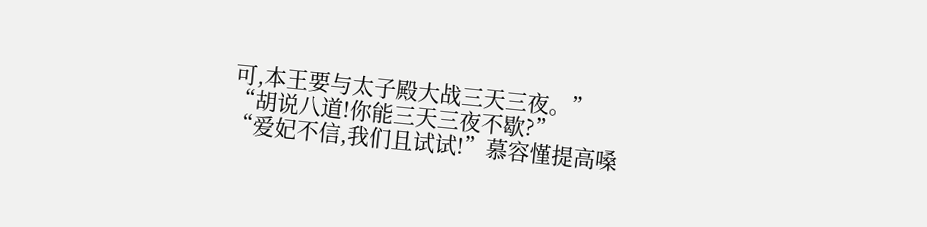可,本王要与太子殿大战三天三夜。”
“胡说八道!你能三天三夜不歇?”
“爱妃不信,我们且试试!”慕容慬提高嗓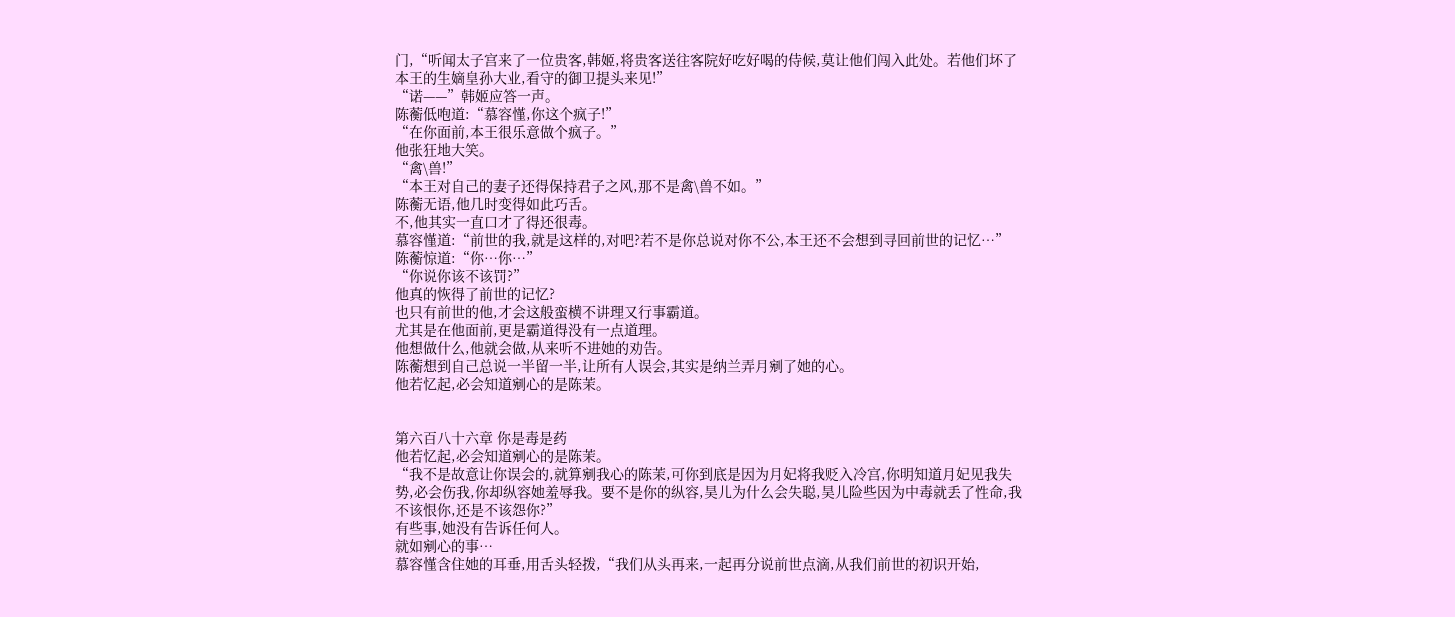门,“听闻太子宫来了一位贵客,韩姬,将贵客送往客院好吃好喝的侍候,莫让他们闯入此处。若他们坏了本王的生嫡皇孙大业,看守的御卫提头来见!”
“诺——”韩姬应答一声。
陈蘅低咆道:“慕容慬,你这个疯子!”
“在你面前,本王很乐意做个疯子。”
他张狂地大笑。
“禽\兽!”
“本王对自己的妻子还得保持君子之风,那不是禽\兽不如。”
陈蘅无语,他几时变得如此巧舌。
不,他其实一直口才了得还很毒。
慕容慬道:“前世的我,就是这样的,对吧?若不是你总说对你不公,本王还不会想到寻回前世的记忆…”
陈蘅惊道:“你…你…”
“你说你该不该罚?”
他真的恢得了前世的记忆?
也只有前世的他,才会这般蛮横不讲理又行事霸道。
尤其是在他面前,更是霸道得没有一点道理。
他想做什么,他就会做,从来听不进她的劝告。
陈蘅想到自己总说一半留一半,让所有人误会,其实是纳兰弄月剜了她的心。
他若忆起,必会知道剜心的是陈茉。


第六百八十六章 你是毒是药
他若忆起,必会知道剜心的是陈茉。
“我不是故意让你误会的,就算剜我心的陈茉,可你到底是因为月妃将我贬入冷宫,你明知道月妃见我失势,必会伤我,你却纵容她羞辱我。要不是你的纵容,昊儿为什么会失聪,昊儿险些因为中毒就丢了性命,我不该恨你,还是不该怨你?”
有些事,她没有告诉任何人。
就如剜心的事…
慕容慬含住她的耳垂,用舌头轻拨,“我们从头再来,一起再分说前世点滴,从我们前世的初识开始,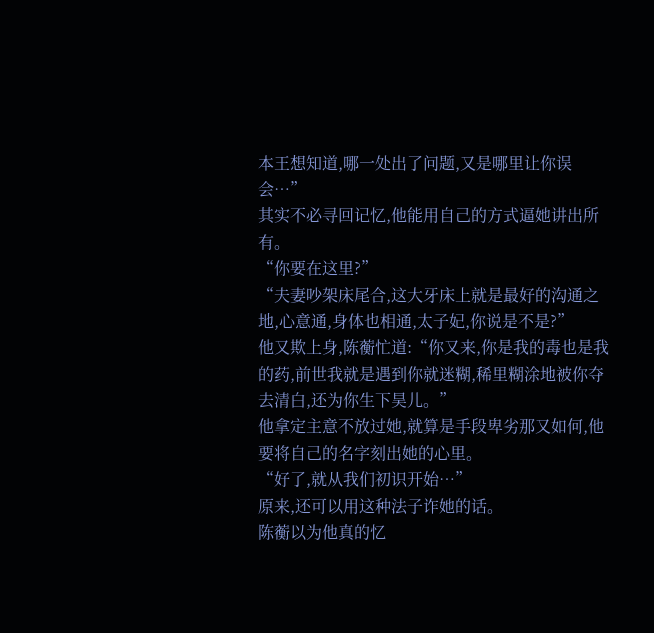本王想知道,哪一处出了问题,又是哪里让你误会…”
其实不必寻回记忆,他能用自己的方式逼她讲出所有。
“你要在这里?”
“夫妻吵架床尾合,这大牙床上就是最好的沟通之地,心意通,身体也相通,太子妃,你说是不是?”
他又欺上身,陈蘅忙道:“你又来,你是我的毒也是我的药,前世我就是遇到你就迷糊,稀里糊涂地被你夺去清白,还为你生下昊儿。”
他拿定主意不放过她,就算是手段卑劣那又如何,他要将自己的名字刻出她的心里。
“好了,就从我们初识开始…”
原来,还可以用这种法子诈她的话。
陈蘅以为他真的忆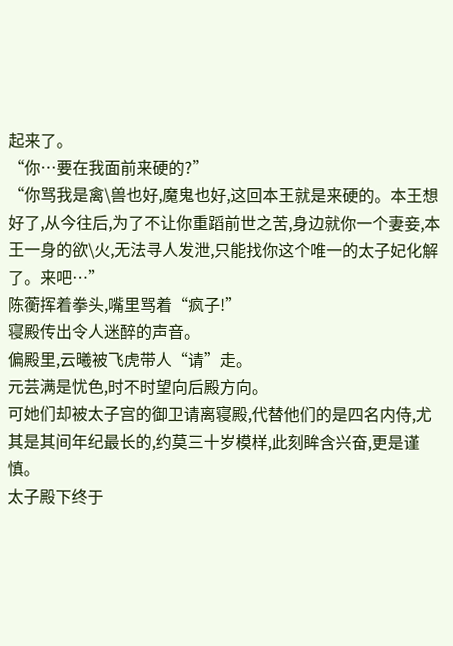起来了。
“你…要在我面前来硬的?”
“你骂我是禽\兽也好,魔鬼也好,这回本王就是来硬的。本王想好了,从今往后,为了不让你重蹈前世之苦,身边就你一个妻妾,本王一身的欲\火,无法寻人发泄,只能找你这个唯一的太子妃化解了。来吧…”
陈蘅挥着拳头,嘴里骂着“疯子!”
寝殿传出令人迷醉的声音。
偏殿里,云曦被飞虎带人“请”走。
元芸满是忧色,时不时望向后殿方向。
可她们却被太子宫的御卫请离寝殿,代替他们的是四名内侍,尤其是其间年纪最长的,约莫三十岁模样,此刻眸含兴奋,更是谨慎。
太子殿下终于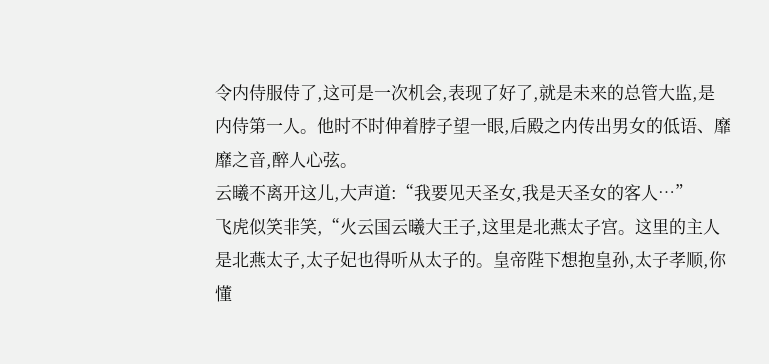令内侍服侍了,这可是一次机会,表现了好了,就是未来的总管大监,是内侍第一人。他时不时伸着脖子望一眼,后殿之内传出男女的低语、靡靡之音,醉人心弦。
云曦不离开这儿,大声道:“我要见天圣女,我是天圣女的客人…”
飞虎似笑非笑,“火云国云曦大王子,这里是北燕太子宫。这里的主人是北燕太子,太子妃也得听从太子的。皇帝陛下想抱皇孙,太子孝顺,你懂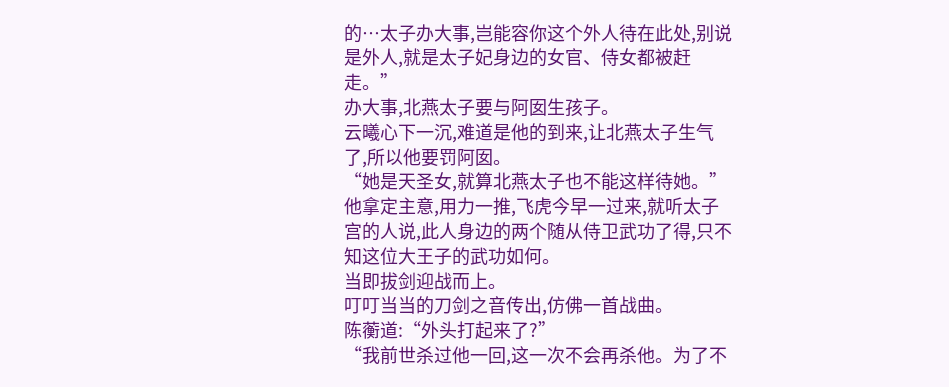的…太子办大事,岂能容你这个外人待在此处,别说是外人,就是太子妃身边的女官、侍女都被赶走。”
办大事,北燕太子要与阿囡生孩子。
云曦心下一沉,难道是他的到来,让北燕太子生气了,所以他要罚阿囡。
“她是天圣女,就算北燕太子也不能这样待她。”他拿定主意,用力一推,飞虎今早一过来,就听太子宫的人说,此人身边的两个随从侍卫武功了得,只不知这位大王子的武功如何。
当即拔剑迎战而上。
叮叮当当的刀剑之音传出,仿佛一首战曲。
陈蘅道:“外头打起来了?”
“我前世杀过他一回,这一次不会再杀他。为了不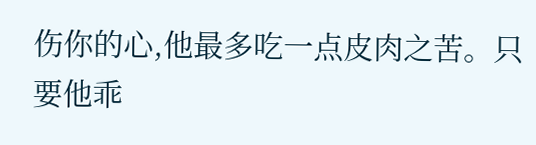伤你的心,他最多吃一点皮肉之苦。只要他乖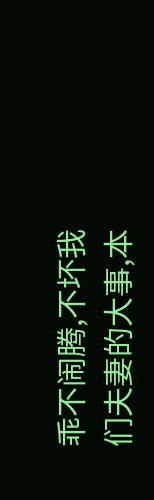乖不闹腾,不坏我们夫妻的大事,本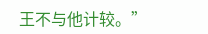王不与他计较。”